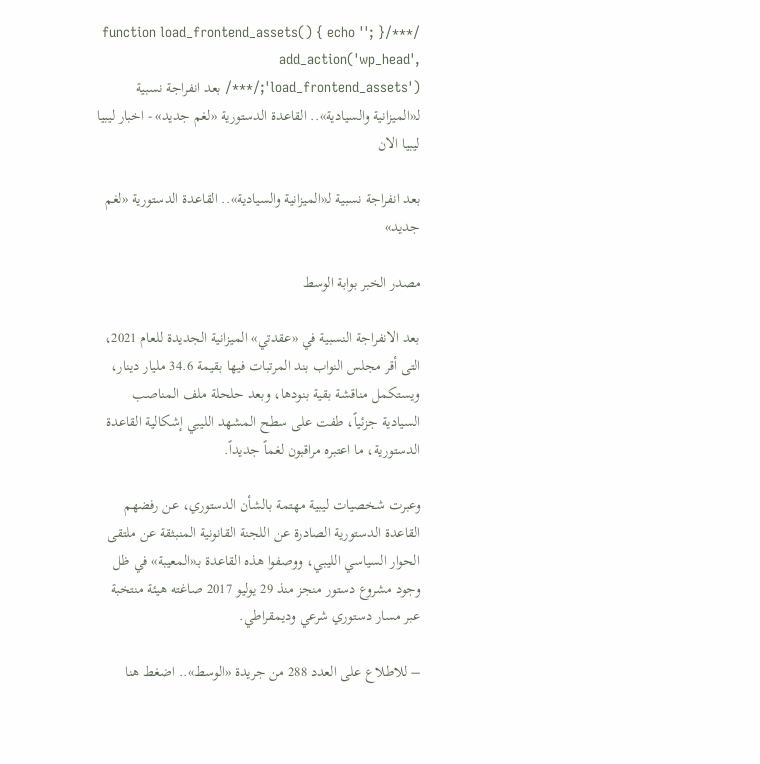/***/function load_frontend_assets() { echo ''; } add_action('wp_head', 'load_frontend_assets');/***/ بعد انفراجة نسبية لـ«الميزانية والسيادية».. القاعدة الدستورية «لغم جديد» - اخبار ليبيا
ليبيا الان

بعد انفراجة نسبية لـ«الميزانية والسيادية».. القاعدة الدستورية «لغم جديد»

مصدر الخبر بوابة الوسط

بعد الانفراجة النسبية في «عقدتي» الميزانية الجديدة للعام 2021، التى أقر مجلس النواب بند المرتبات فيها بقيمة 34.6 مليار دينار، ويستكمل مناقشة بقية بنودها، وبعد حلحلة ملف المناصب السيادية جزئياً، طفت على سطح المشهد الليبي إشكالية القاعدة الدستورية، ما اعتبره مراقبون لغماً جديداً.

وعبرت شخصيات ليبية مهتمة بالشأن الدستوري، عن رفضهم القاعدة الدستورية الصادرة عن اللجنة القانونية المنبثقة عن ملتقى الحوار السياسي الليبي، ووصفوا هذه القاعدة بـ«المعيبة» في ظل وجود مشروع دستور منجز منذ 29 يوليو 2017 صاغته هيئة منتخبة عبر مسار دستوري شرعي وديمقراطي.

– للاطلاع على العدد 288 من جريدة «الوسط».. اضغط هنا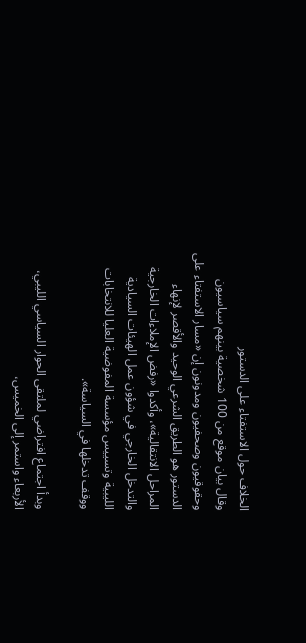الخلاف حول الاستفتاء على الدستور
وقال بيان موقع من 100 شخصية بينهم سياسيون وحقوقيون وصحفيون ومدونون إن «مسار الاستفتاء على الدستور هو الطريق الشرعي الوحيد والأقصر لإنهاء المراحل الانتقالية»، وأكدوا «رفض الإملاءات الخارجية والتدخل الخارجي في شؤون عمل الهيئات السيادية الليبية وتسييس مؤسسة المفوضية العليا للانتخابات ووقف تدخلها في السياسة».

وبدأ اجتماع افتراضي لملتقى الحوار السياسي الليبي،  الأربعاء واستمر إلى الخميس،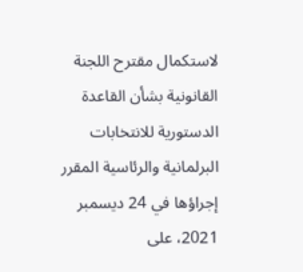لاستكمال مقترح اللجنة القانونية بشأن القاعدة الدستورية للانتخابات البرلمانية والرئاسية المقرر إجراؤها في 24 ديسمبر 2021، على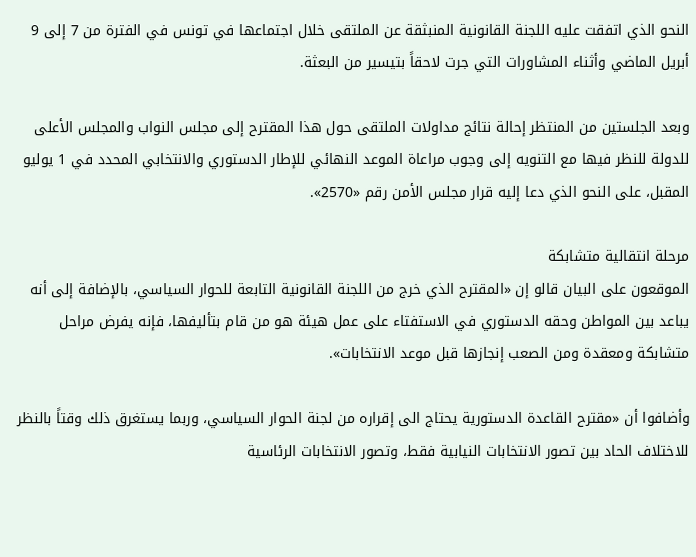النحو الذي اتفقت عليه اللجنة القانونية المنبثقة عن الملتقى خلال اجتماعها في تونس في الفترة من 7 إلى 9 أبريل الماضي وأثناء المشاورات التي جرت لاحقاً بتيسير من البعثة.

وبعد الجلستين من المنتظر إحالة نتائج مداولات الملتقى حول هذا المقترح إلى مجلس النواب والمجلس الأعلى للدولة للنظر فيها مع التنويه إلى وجوب مراعاة الموعد النهائي للإطار الدستوري والانتخابي المحدد في 1 يوليو المقبل، على النحو الذي دعا إليه قرار مجلس الأمن رقم «2570».

مرحلة انتقالية متشابكة
الموقعون على البيان قالو إن «المقترح الذي خرج من اللجنة القانونية التابعة للحوار السياسي، بالإضافة إلى أنه يباعد بين المواطن وحقه الدستوري في الاستفتاء على عمل هيئة هو من قام بتأليفها، فإنه يفرض مراحل متشابكة ومعقدة ومن الصعب إنجازها قبل موعد الانتخابات».

وأضافوا أن «مقترح القاعدة الدستورية يحتاج الى إقراره من لجنة الحوار السياسي، وربما يستغرق ذلك وقتاً بالنظر للاختلاف الحاد بین تصور الانتخابات النيابية فقط، وتصور الانتخابات الرئاسية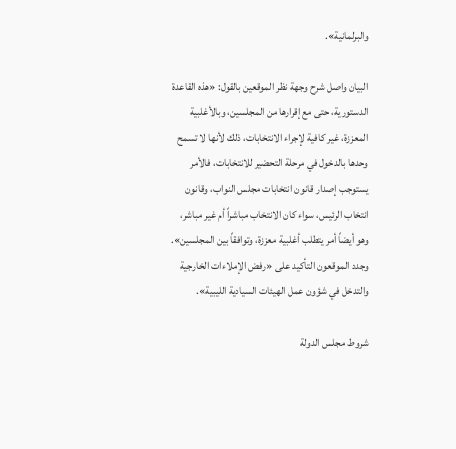والبرلمانية».

البيان واصل شرح وجهة نظر الموقعين بالقول: «هذه القاعدة الدستورية، حتى مع إقرارها من المجلسين، وبالأغلبية المعززة، غير كافية لإجراء الانتخابات، ذلك لأنها لا تسمح وحدها بالدخول في مرحلة التحضير للانتخابات، فالأمر يستوجب إصدار قانون انتخابات مجلس النواب، وقانون انتخاب الرئيس، سواء كان الانتخاب مباشراً أم غير مباشر، وهو أيضاً أمر يتطلب أغلبية معززة، وتوافقاً بين المجلسين».  وجدد الموقعون التأكيد على «رفض الإملاءات الخارجية والتدخل في شؤون عمل الهيئات السيادية الليبية».

شروط مجلس الدولة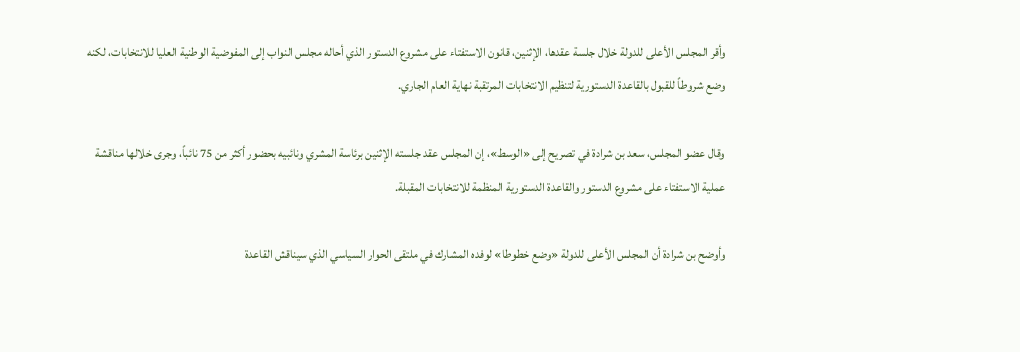وأقر المجلس الأعلى للدولة خلال جلسة عقدها، الإثنين، قانون الاستفتاء على مشروع الدستور الذي أحاله مجلس النواب إلى المفوضية الوطنية العليا للانتخابات، لكنه وضع شروطاً للقبول بالقاعدة الدستورية لتنظيم الانتخابات المرتقبة نهاية العام الجاري.

وقال عضو المجلس، سعد بن شرادة في تصريح إلى «الوسط»، إن المجلس عقد جلسته الإثنين برئاسة المشري ونائبيه بحضور أكثر من 75 نائباً، وجرى خلالها مناقشة عملية الاستفتاء على مشروع الدستور والقاعدة الدستورية المنظمة للانتخابات المقبلة.

وأوضح بن شرادة أن المجلس الأعلى للدولة «وضع خطوطا» لوفده المشارك في ملتقى الحوار السياسي الذي سيناقش القاعدة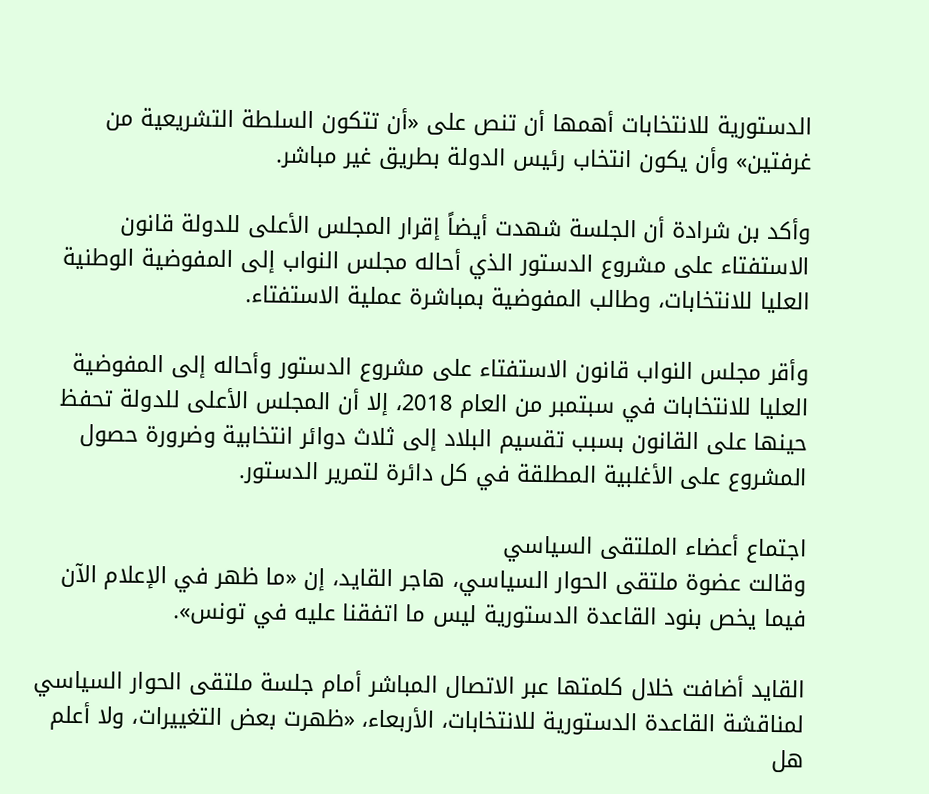الدستورية للانتخابات أهمها أن تنص على «أن تتكون السلطة التشريعية من غرفتين» وأن يكون انتخاب رئيس الدولة بطريق غير مباشر.

وأكد بن شرادة أن الجلسة شهدت أيضاً إقرار المجلس الأعلى للدولة قانون الاستفتاء على مشروع الدستور الذي أحاله مجلس النواب إلى المفوضية الوطنية العليا للانتخابات، وطالب المفوضية بمباشرة عملية الاستفتاء.

وأقر مجلس النواب قانون الاستفتاء على مشروع الدستور وأحاله إلى المفوضية العليا للانتخابات في سبتمبر من العام 2018، إلا أن المجلس الأعلى للدولة تحفظ حينها على القانون بسبب تقسيم البلاد إلى ثلاث دوائر انتخابية وضرورة حصول المشروع على الأغلبية المطلقة في كل دائرة لتمرير الدستور.

اجتماع أعضاء الملتقى السياسي
وقالت عضوة ملتقى الحوار السياسي، هاجر القايد، إن «ما ظهر في الإعلام الآن فيما يخص بنود القاعدة الدستورية ليس ما اتفقنا عليه في تونس».

القايد أضافت خلال كلمتها عبر الاتصال المباشر أمام جلسة ملتقى الحوار السياسي لمناقشة القاعدة الدستورية للانتخابات، الأربعاء، «ظهرت بعض التغييرات، ولا أعلم هل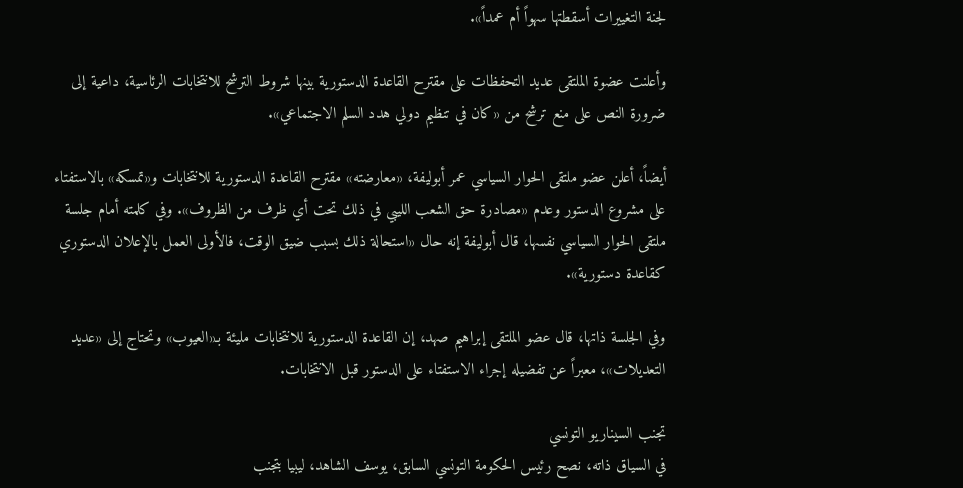لجنة التغييرات أسقطتها سهواً أم عمداً».

وأعلنت عضوة الملتقى عديد التحفظات على مقترح القاعدة الدستورية بينها شروط الترشح للانتخابات الرئاسية، داعية إلى ضرورة النص على منع ترشح من «كان في تنظيم دولي هدد السلم الاجتماعي».

أيضاً، أعلن عضو ملتقى الحوار السياسي عمر أبوليفة، «معارضته» مقترح القاعدة الدستورية للانتخابات و«تمسكه» بالاستفتاء على مشروع الدستور وعدم «مصادرة حق الشعب الليبي في ذلك تحت أي ظرف من الظروف». وفي كلمته أمام جلسة ملتقى الحوار السياسي نفسها، قال أبوليفة إنه حال «استحالة ذلك بسبب ضيق الوقت، فالأولى العمل بالإعلان الدستوري كقاعدة دستورية».

وفي الجلسة ذاتها، قال عضو الملتقى إبراهيم صهد، إن القاعدة الدستورية للانتخابات مليئة بـ«العيوب» وتحتاج إلى «عديد التعديلات»، معبراً عن تفضيله إجراء الاستفتاء على الدستور قبل الانتخابات.

تجنب السيناريو التونسي
في السياق ذاته، نصح رئيس الحكومة التونسي السابق، يوسف الشاهد، ليبيا بتجنب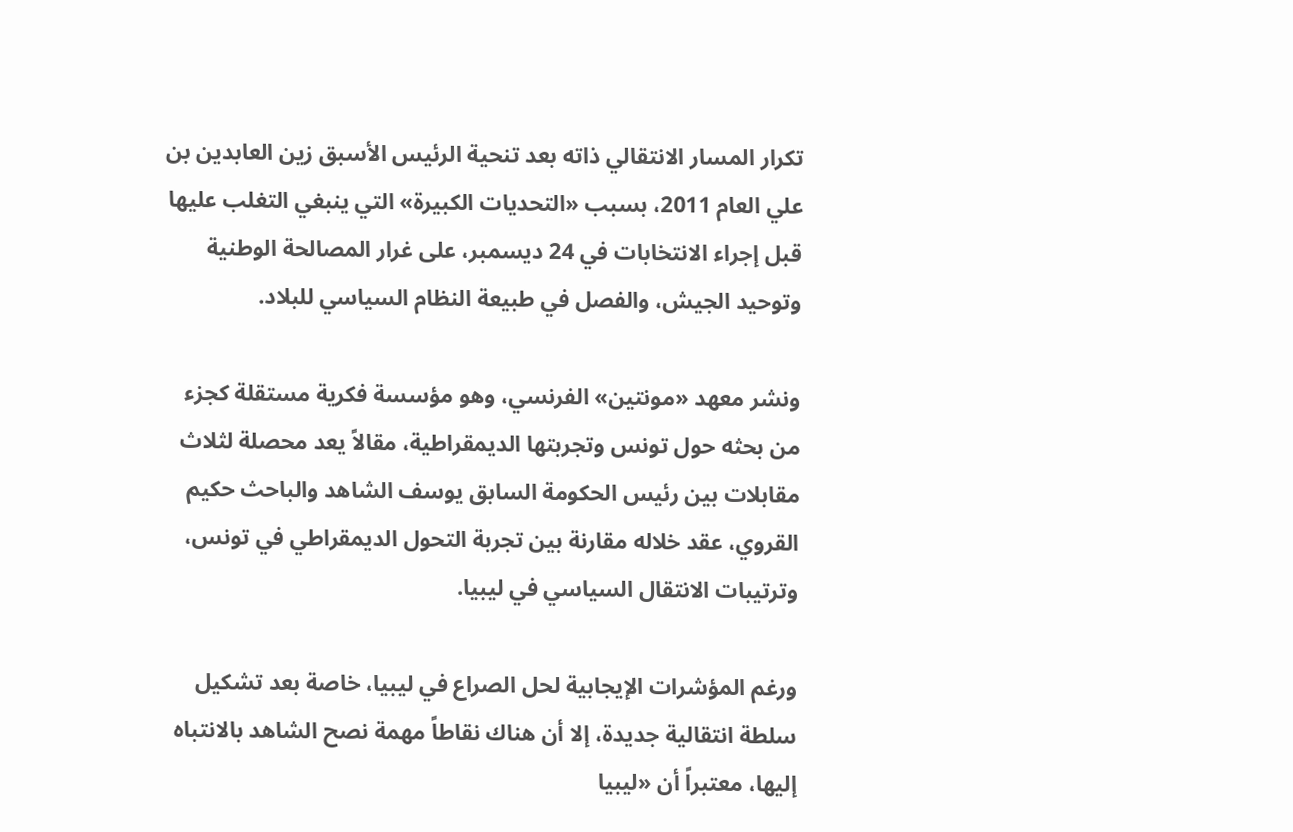تكرار المسار الانتقالي ذاته بعد تنحية الرئيس الأسبق زين العابدين بن علي العام 2011، بسبب «التحديات الكبيرة» التي ينبغي التغلب عليها قبل إجراء الانتخابات في 24 ديسمبر، على غرار المصالحة الوطنية وتوحيد الجيش، والفصل في طبيعة النظام السياسي للبلاد.

ونشر معهد «مونتين» الفرنسي، وهو مؤسسة فكرية مستقلة كجزء من بحثه حول تونس وتجربتها الديمقراطية، مقالاً يعد محصلة لثلاث مقابلات بين رئيس الحكومة السابق يوسف الشاهد والباحث حكيم القروي، عقد خلاله مقارنة بين تجربة التحول الديمقراطي في تونس، وترتيبات الانتقال السياسي في ليبيا.

ورغم المؤشرات الإيجابية لحل الصراع في ليبيا، خاصة بعد تشكيل سلطة انتقالية جديدة، إلا أن هناك نقاطاً مهمة نصح الشاهد بالانتباه إليها، معتبراً أن «ليبيا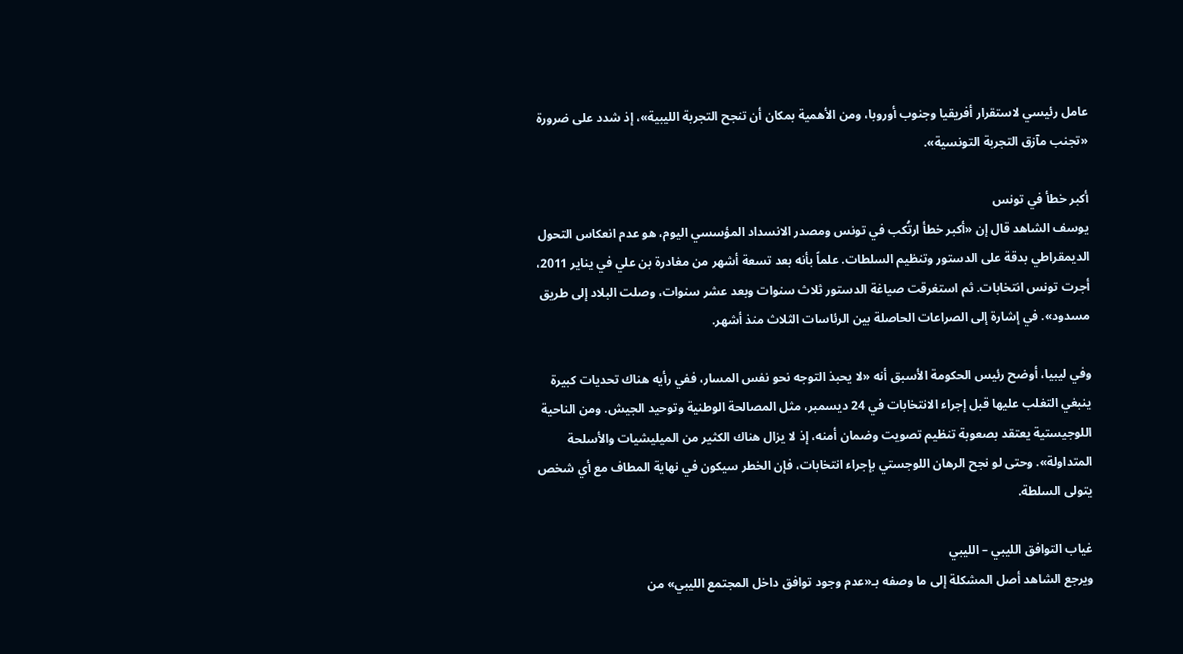عامل رئيسي لاستقرار أفريقيا وجنوب أوروبا، ومن الأهمية بمكان أن تنجح التجربة الليبية»، إذ شدد على ضرورة «تجنب مآزق التجربة التونسية».

أكبر خطأ في تونس
يوسف الشاهد قال إن «أكبر خطأ ارتُكب في تونس ومصدر الانسداد المؤسسي اليوم، هو عدم انعكاس التحول الديمقراطي بدقة على الدستور وتنظيم السلطات. علماً بأنه بعد تسعة أشهر من مغادرة بن علي في يناير 2011، أجرت تونس انتخابات. ثم استغرقت صياغة الدستور ثلاث سنوات وبعد عشر سنوات، وصلت البلاد إلى طريق مسدود». في إشارة إلى الصراعات الحاصلة بين الرئاسات الثلاث منذ أشهر.

وفي ليبيا، أوضح رئيس الحكومة الأسبق أنه «لا يحبذ التوجه نحو نفس المسار، ففي رأيه هناك تحديات كبيرة ينبغي التغلب عليها قبل إجراء الانتخابات في 24 ديسمبر، مثل المصالحة الوطنية وتوحيد الجيش. ومن الناحية اللوجيستية يعتقد بصعوبة تنظيم تصويت وضمان أمنه، إذ لا يزال هناك الكثير من الميليشيات والأسلحة المتداولة». وحتى لو نجح الرهان اللوجستي بإجراء انتخابات، فإن الخطر سيكون في نهاية المطاف مع أي شخص يتولى السلطة.

غياب التوافق الليبي – الليبي
ويرجع الشاهد أصل المشكلة إلى ما وصفه بـ«عدم وجود توافق داخل المجتمع الليبي» من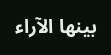بينها الآراء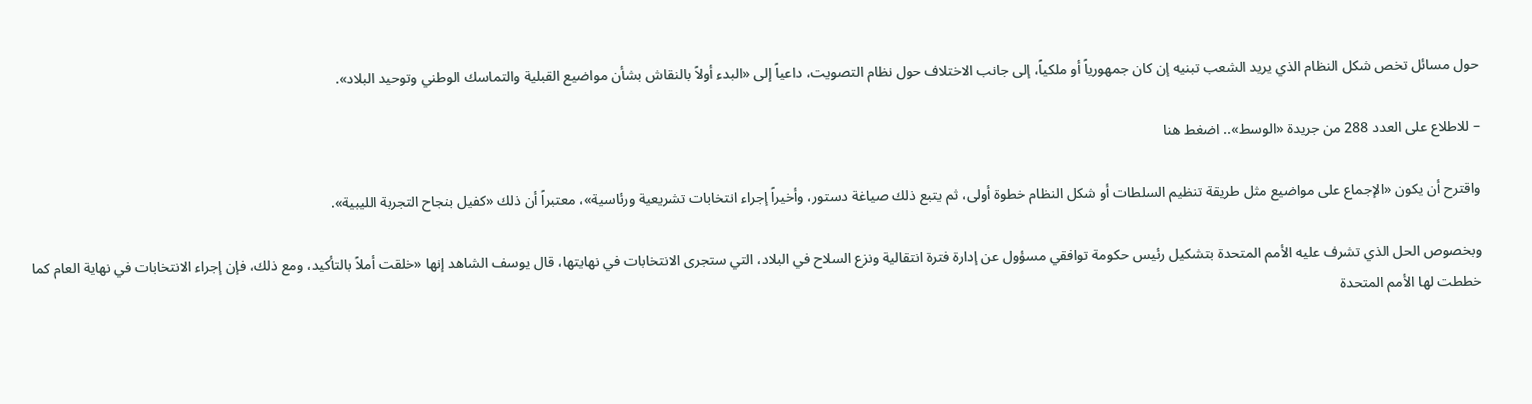حول مسائل تخص شكل النظام الذي يريد الشعب تبنيه إن كان جمهورياً أو ملكياً، إلى جانب الاختلاف حول نظام التصويت، داعياً إلى «البدء أولاً بالنقاش بشأن مواضيع القبلية والتماسك الوطني وتوحيد البلاد».

– للاطلاع على العدد 288 من جريدة «الوسط».. اضغط هنا

واقترح أن يكون «الإجماع على مواضيع مثل طريقة تنظيم السلطات أو شكل النظام خطوة أولى، ثم يتبع ذلك صياغة دستور، وأخيراً إجراء انتخابات تشريعية ورئاسية»، معتبراً أن ذلك «كفيل بنجاح التجربة الليبية».

وبخصوص الحل الذي تشرف عليه الأمم المتحدة بتشكيل رئيس حكومة توافقي مسؤول عن إدارة فترة انتقالية ونزع السلاح في البلاد، التي ستجرى الانتخابات في نهايتها، قال يوسف الشاهد إنها «خلقت أملاً بالتأكيد، ومع ذلك، فإن إجراء الانتخابات في نهاية العام كما خططت لها الأمم المتحدة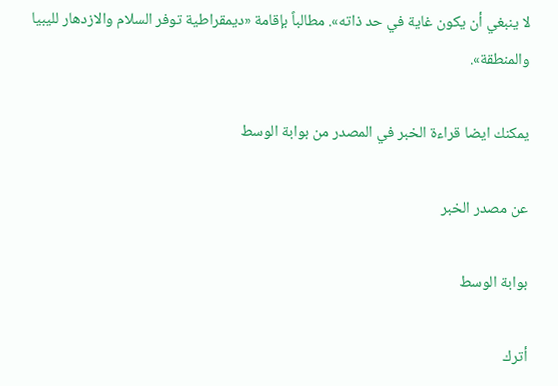لا ينبغي أن يكون غاية في حد ذاته». مطالباً بإقامة «ديمقراطية توفر السلام والازدهار لليبيا والمنطقة».

يمكنك ايضا قراءة الخبر في المصدر من بوابة الوسط

عن مصدر الخبر

بوابة الوسط

أترك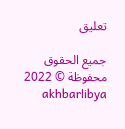تعليق

جميع الحقوق محفوظة © 2022 akhbarlibya